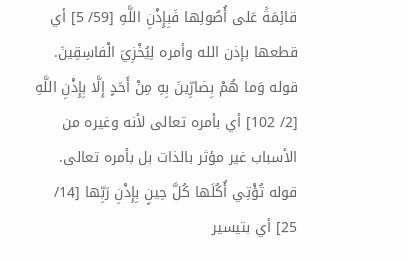قائِمَةً عَلى أُصُولِها فَبِإِذْنِ اللَّهِ [59/ 5] أي قطعها بإذن الله وأمره لِيُخْزِيَ الْفاسِقِينَ.
قوله وَما هُمْ بِضارِّينَ بِهِ مِنْ أَحَدٍ إِلَّا بِإِذْنِ اللَّهِ [2/ 102] أي بأمره تعالى لأنه وغيره من الأسباب غير مؤثر بالذات بل بأمره تعالى.
قوله تُؤْتِي أُكُلَها كُلَّ حِينٍ بِإِذْنِ رَبِّها [14/ 25] أي بتيسير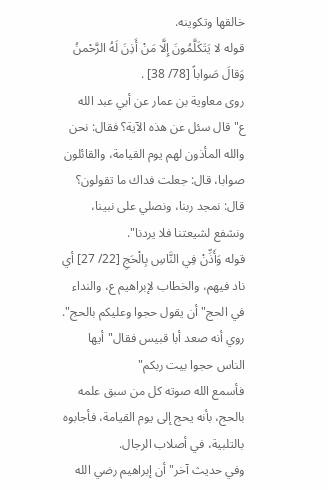خالقها وتكوينه.
قوله لا يَتَكَلَّمُونَ إِلَّا مَنْ أَذِنَ لَهُ الرَّحْمنُ وَقالَ صَواباً [78/ 38] .
روى معاوية بن عمار عن أبي عبد الله ع"قال سئل عن هذه الآية؟ فقال: نحن والله المأذون لهم يوم القيامة، والقائلون صوابا، قال: جعلت فداك ما تقولون؟ قال: نمجد ربنا، ونصلي على نبينا، ونشفع لشيعتنا فلا يردنا".
قوله وَأَذِّنْ فِي النَّاسِ بِالْحَجِ [22/ 27] أي ناد فيهم، والخطاب لإبراهيم ع، والنداء في الحج"أن يقول حجوا وعليكم بالحج".
روي أنه صعد أبا قبيس فقال"أيها الناس حجوا بيت ربكم"
فأسمع الله صوته كل من سبق علمه بالحج، بأنه يحج إلى يوم القيامة، فأجابوه بالتلبية، في أصلاب الرجال.
وفي حديث آخر"أن إبراهيم رضي الله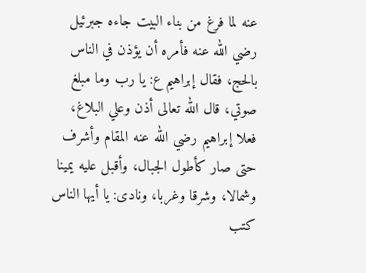عنه لما فرغ من بناء البيت جاءه جبرئيل رضي الله عنه فأمره أن يؤذن في الناس بالحج، فقال إبراهيم ع: يا رب وما مبلغ صوتي، قال الله تعالى أذن وعلي البلاغ، فعلا إبراهيم رضي الله عنه المقام وأشرف حتى صار كأطول الجبال، وأقبل عليه يمينا وشمالا، وشرقا وغربا، ونادى: يا أيها الناس كتب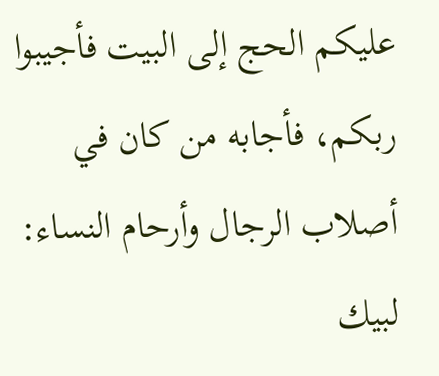عليكم الحج إلى البيت فأجيبوا ربكم، فأجابه من كان في أصلاب الرجال وأرحام النساء: لبيك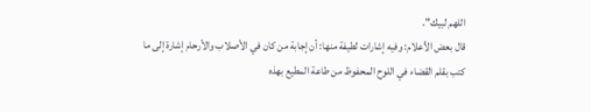اللهم لبيك".
قال بعض الأعلام: وفيه إشارات لطيفة منها: أن إجابة من كان في الأصلاب والأرحام إشارة إلى ما كتب بقلم القضاء في اللوح المحفوظ من طاعة المطيع بهذه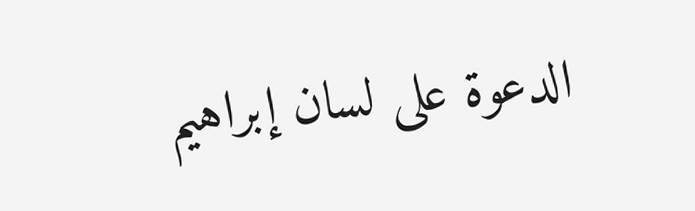الدعوة على لسان إبراهيم